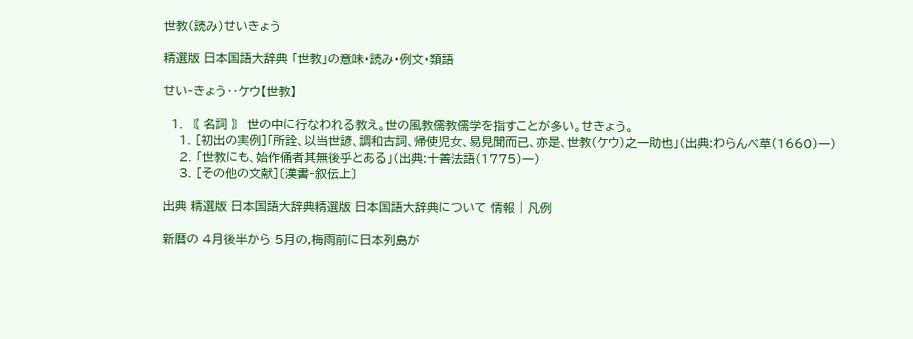世教(読み)せいきょう

精選版 日本国語大辞典 「世教」の意味・読み・例文・類語

せい‐きょう‥ケウ【世教】

  1. 〘 名詞 〙 世の中に行なわれる教え。世の風教儒教儒学を指すことが多い。せきょう。
    1. [初出の実例]「所詮、以当世諺、調和古詞、帰使児女、易見聞而已、亦是、世教(ケウ)之一助也」(出典:わらんべ草(1660)一)
    2. 「世教にも、始作俑者其無後乎とある」(出典:十善法語(1775)一)
    3. [その他の文献]〔漢書‐叙伝上〕

出典 精選版 日本国語大辞典精選版 日本国語大辞典について 情報 | 凡例

新暦の 4月後半から 5月の,梅雨前に日本列島が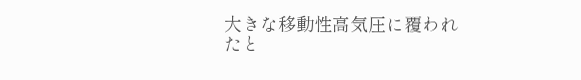大きな移動性高気圧に覆われたと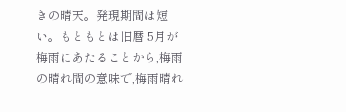きの晴天。発現期間は短い。もともとは旧暦 5月が梅雨にあたることから,梅雨の晴れ間の意味で,梅雨晴れ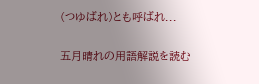(つゆばれ)とも呼ばれ...

五月晴れの用語解説を読む